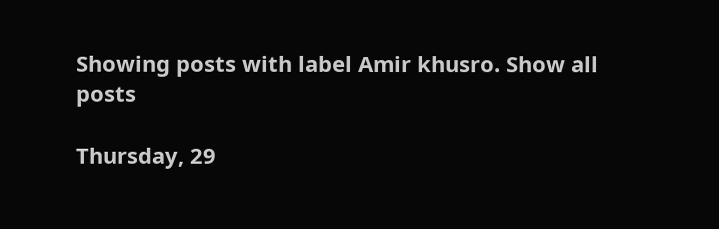Showing posts with label Amir khusro. Show all posts

Thursday, 29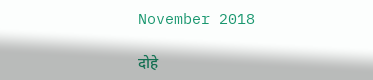November 2018

दोहे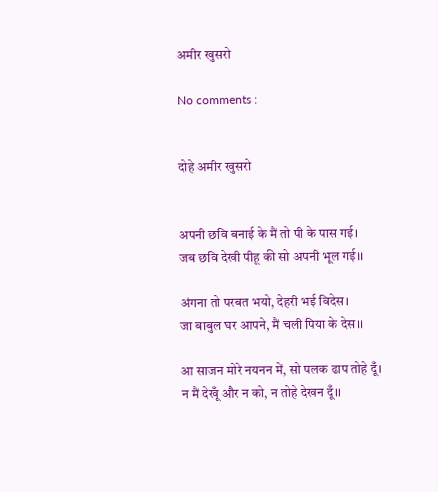अमीर खुसरो

No comments :


दोहे अमीर खुसरो


अपनी छवि बनाई के मैं तो पी के पास गई।
जब छवि देखी पीहू की सो अपनी भूल गई।।

अंगना तो परबत भयो, देहरी भई विदेस।
जा बाबुल घर आपने, मैं चली पिया के देस।।

आ साजन मोरे नयनन में, सो पलक ढाप तोहे दूँ।
न मैं देखूँ और न को, न तोहे देखन दूँ।।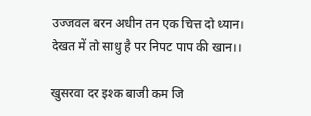उज्जवल बरन अधीन तन एक चित्त दो ध्यान।
देखत में तो साधु है पर निपट पाप की खान।।

खुसरवा दर इश्क बाजी कम जि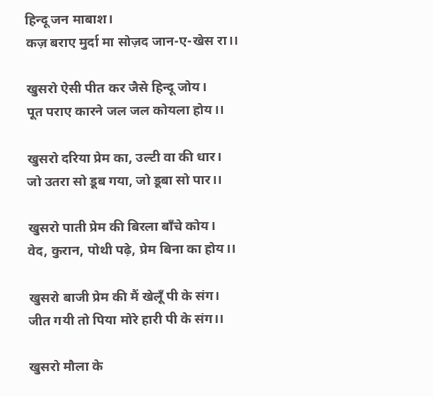हिन्दू जन माबाश।
कज़ बराए मुर्दा मा सोज़द जान-ए-खेस रा।।

खुसरो ऐसी पीत कर जैसे हिन्दू जोय।
पूत पराए कारने जल जल कोयला होय।।

खुसरो दरिया प्रेम का, उल्टी वा की धार।
जो उतरा सो डूब गया, जो डूबा सो पार।।

खुसरो पाती प्रेम की बिरला बाँचे कोय।
वेद, कुरान, पोथी पढ़े, प्रेम बिना का होय।।

खुसरो बाजी प्रेम की मैं खेलूँ पी के संग।
जीत गयी तो पिया मोरे हारी पी के संग।।

खुसरो मौला के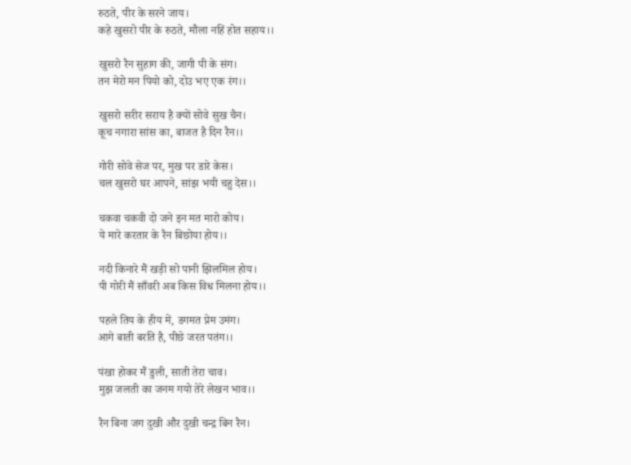रुठते, पीर के सरने जाय।
कहे खुसरो पीर के रुठते, मौला नहिं होत सहाय।।

खुसरो रैन सुहाग की, जागी पी के संग।
तन मेरो मन पियो को, दोउ भए एक रंग।।

खुसरो सरीर सराय है क्यों सोवे सुख चैन।
कूच नगारा सांस का, बाजत है दिन रैन।।

गोरी सोवे सेज पर, मुख पर डारे केस।
चल खुसरो घर आपने, सांझ भयी चहु देस।।

चकवा चकवी दो जने इन मत मारो कोय।
ये मारे करतार के रैन बिछोया होय।।

नदी किनारे मैं खड़ी सो पानी झिलमिल होय।
पी गोरी मैं साँवरी अब किस विध मिलना होय।।

पहले तिय के हीय में, डगमत प्रेम उमंग।
आगे बाती बरति है, पीछे जरत पतंग।।

पंखा होकर मैं डुली, साती तेरा चाव।
मुझ जलती का जनम गयो तेरे लेखन भाव।।

रैन बिना जग दुखी और दुखी चन्द्र बिन रैन।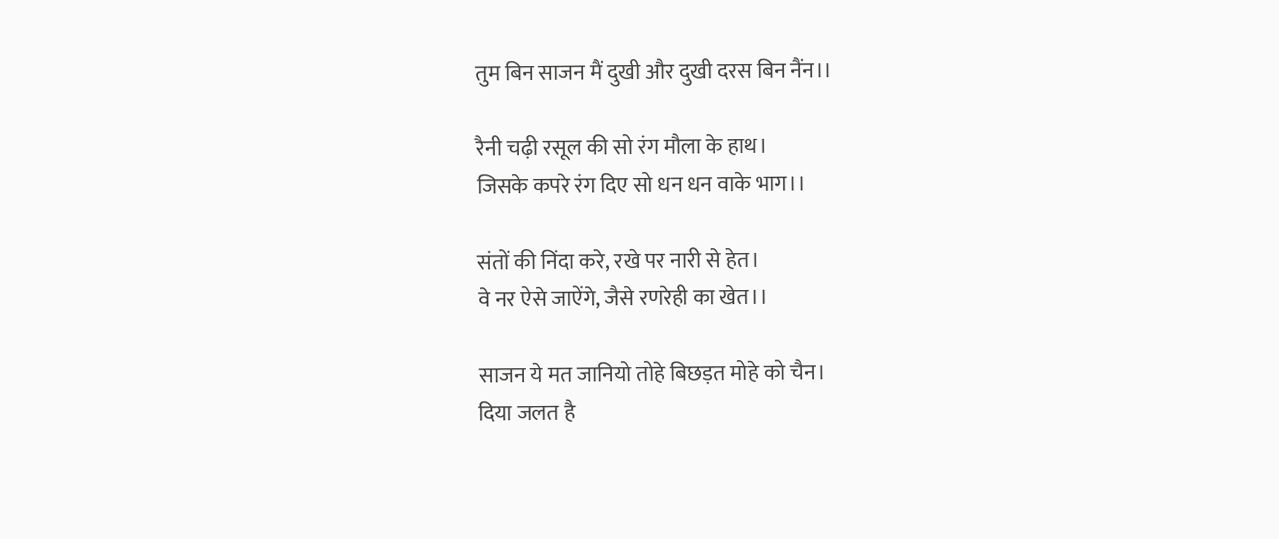तुम बिन साजन मैं दुखी और दुखी दरस बिन नैंन।।

रैनी चढ़ी रसूल की सो रंग मौला के हाथ।
जिसके कपरे रंग दिए सो धन धन वाके भाग।।

संतों की निंदा करे, रखे पर नारी से हेत।
वे नर ऐसे जाऐंगे, जैसे रणरेही का खेत।।

साजन ये मत जानियो तोहे बिछड़त मोहे को चैन।
दिया जलत है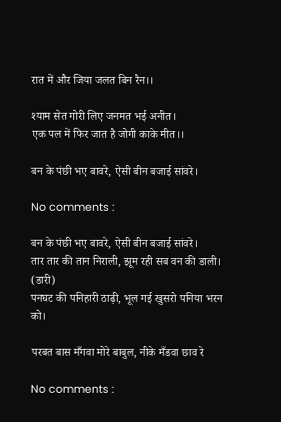रात में और जिया जलत बिन रैन।।

श्याम सेत गोरी लिए जनमत भई अनीत।
एक पल में फिर जात है जोगी काके मीत।।

बन के पंछी भए बावरे, ऐसी बीन बजाई सांवरे।

No comments :

बन के पंछी भए बावरे, ऐसी बीन बजाई सांवरे।
तार तार की तान निराली, झूम रही सब वन की डाली। (डारी)
पनघट की पनिहारी ठाढ़ी, भूल गई खुसरो पनिया भरन को।

परबत बास मँगवा मोरे बाबुल, नीके मँडवा छाव रे

No comments :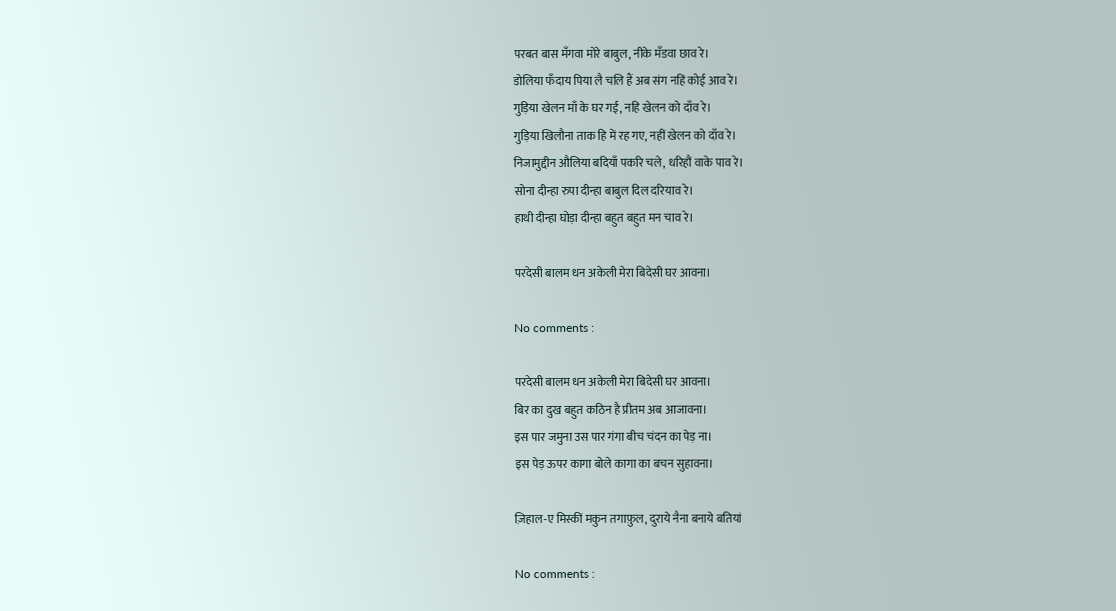परबत बास मँगवा मोरे बाबुल, नीके मँडवा छाव रे।
डोलिया फँदाय पिया लै चलि हैं अब संग नहिं कोई आव रे।
गुड़िया खेलन माँ के घर गई, नहि खेलन को दाँव रे।
गुड़िया खिलौना ताक हि में रह गए, नहीं खेलन को दाँव रे।
निजामुद्दीन औलिया बदियाँ पकरि चले, धरिहौं वाके पाव रे।
सोना दीन्हा रुपा दीन्हा बाबुल दिल दरियाव रे।
हाथी दीन्हा घोड़ा दीन्हा बहुत बहुत मन चाव रे।

परदेसी बालम धन अकेली मेरा बिदेसी घर आवना।

No comments :

परदेसी बालम धन अकेली मेरा बिदेसी घर आवना।
बिर का दुख बहुत कठिन है प्रीतम अब आजावना।
इस पार जमुना उस पार गंगा बीच चंदन का पेड़ ना।
इस पेड़ ऊपर कागा बोले कागा का बचन सुहावना।

ज़िहाल-ए मिस्कीं मकुन तगाफ़ुल, दुराये नैना बनाये बतियां

No comments :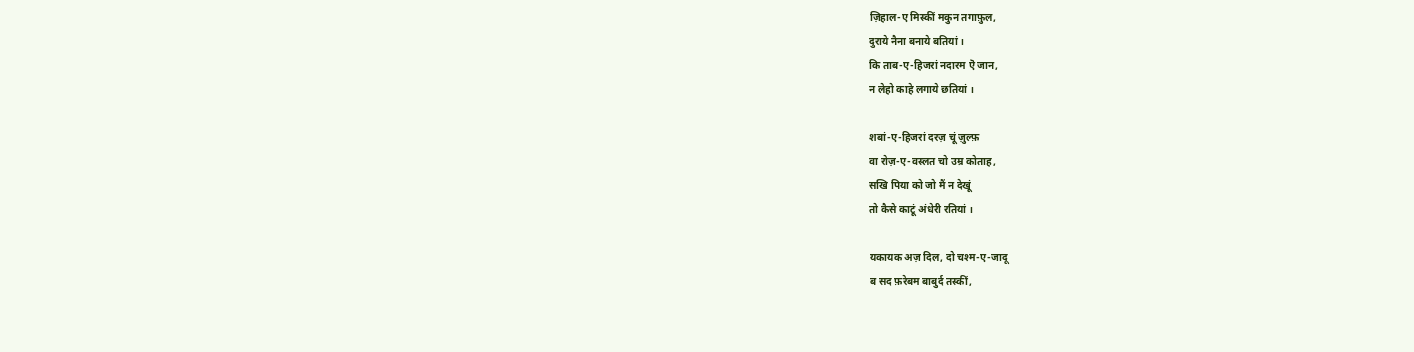ज़िहाल-ए मिस्कीं मकुन तगाफ़ुल,
दुराये नैना बनाये बतियां ।
कि ताब-ए-हिजरां नदारम ऎ जान,
न लेहो काहे लगाये छतियां ।

शबां-ए-हिजरां दरज़ चूं ज़ुल्फ़
वा रोज़-ए-वस्लत चो उम्र कोताह,
सखि पिया को जो मैं न देखूं
तो कैसे काटूं अंधेरी रतियां ।

यकायक अज़ दिल, दो चश्म-ए-जादू
ब सद फ़रेबम बाबुर्द तस्कीं,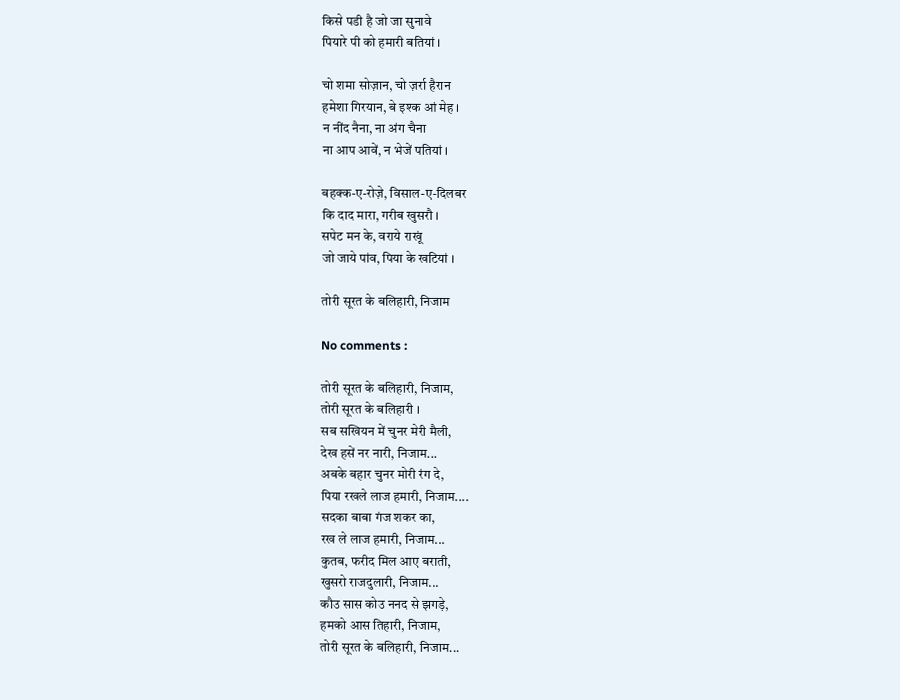किसे पडी है जो जा सुनावे
पियारे पी को हमारी बतियां ।

चो शमा सोज़ान, चो ज़र्रा हैरान
हमेशा गिरयान, बे इश्क आं मेह ।
न नींद नैना, ना अंग चैना
ना आप आवें, न भेजें पतियां ।

बहक्क-ए-रोज़े, विसाल-ए-दिलबर
कि दाद मारा, गरीब खुसरौ ।
सपेट मन के, वराये राखूं
जो जाये पांव, पिया के खटियां ।

तोरी सूरत के बलिहारी, निजाम

No comments :

तोरी सूरत के बलिहारी, निजाम,
तोरी सूरत के बलिहारी ।
सब सखियन में चुनर मेरी मैली,
देख हसें नर नारी, निजाम...
अबके बहार चुनर मोरी रंग दे,
पिया रखले लाज हमारी, निजाम....
सदका बाबा गंज शकर का,
रख ले लाज हमारी, निजाम...
कुतब, फरीद मिल आए बराती,
खुसरो राजदुलारी, निजाम...
कौउ सास कोउ ननद से झगड़े,
हमको आस तिहारी, निजाम,
तोरी सूरत के बलिहारी, निजाम...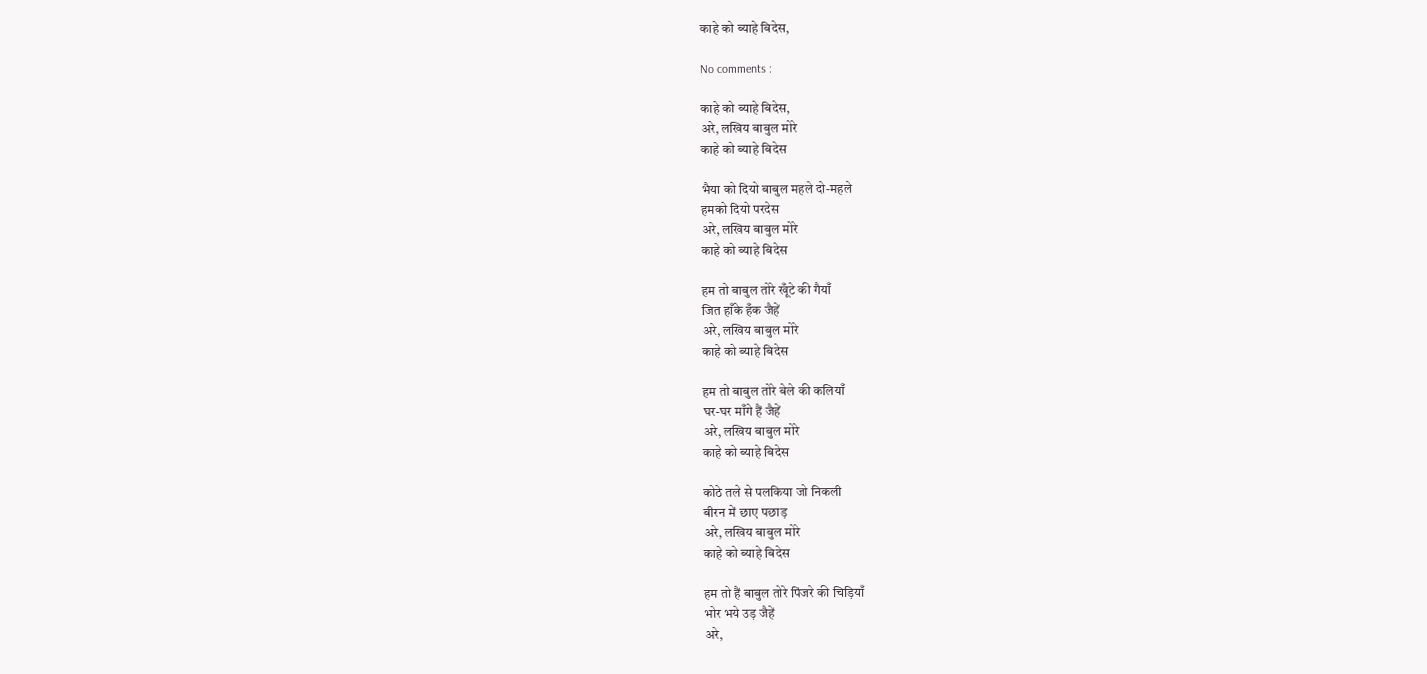काहे को ब्याहे बिदेस,

No comments :

काहे को ब्याहे बिदेस,
अरे, लखिय बाबुल मोरे
काहे को ब्याहे बिदेस

भैया को दियो बाबुल महले दो-महले
हमको दियो परदेस
अरे, लखिय बाबुल मोरे
काहे को ब्याहे बिदेस

हम तो बाबुल तोरे खूँटे की गैयाँ
जित हाँके हँक जैहें
अरे, लखिय बाबुल मोरे
काहे को ब्याहे बिदेस

हम तो बाबुल तोरे बेले की कलियाँ
घर-घर माँगे हैं जैहें
अरे, लखिय बाबुल मोरे
काहे को ब्याहे बिदेस

कोठे तले से पलकिया जो निकली
बीरन में छाए पछाड़
अरे, लखिय बाबुल मोरे
काहे को ब्याहे बिदेस

हम तो हैं बाबुल तोरे पिंजरे की चिड़ियाँ
भोर भये उड़ जैहें
अरे,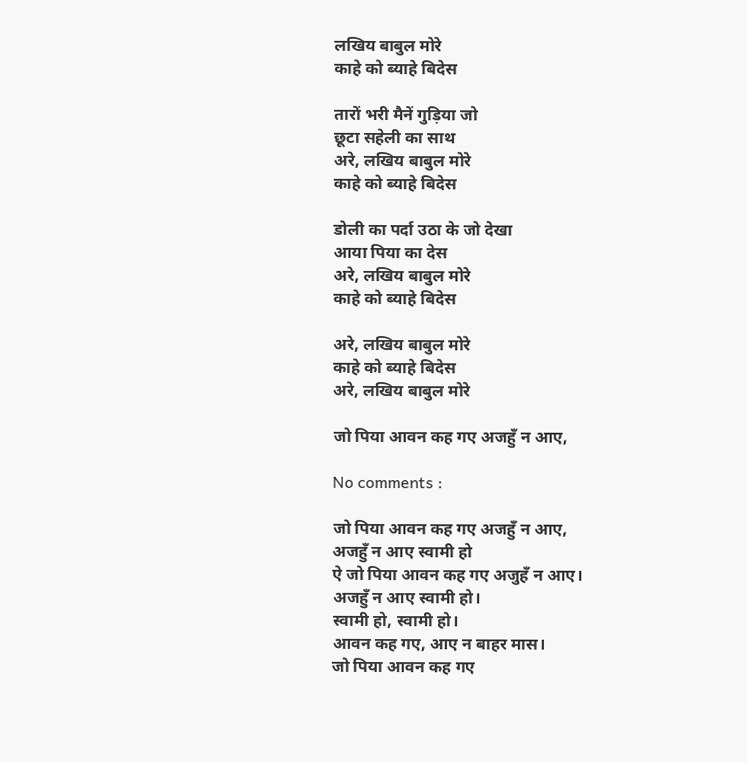लखिय बाबुल मोरे
काहे को ब्याहे बिदेस

तारों भरी मैनें गुड़िया जो
छूटा सहेली का साथ
अरे, लखिय बाबुल मोरे
काहे को ब्याहे बिदेस

डोली का पर्दा उठा के जो देखा
आया पिया का देस
अरे, लखिय बाबुल मोरे
काहे को ब्याहे बिदेस

अरे, लखिय बाबुल मोरे
काहे को ब्याहे बिदेस
अरे, लखिय बाबुल मोरे

जो पिया आवन कह गए अजहुँ न आए,

No comments :

जो पिया आवन कह गए अजहुँ न आए,
अजहुँ न आए स्वामी हो
ऐ जो पिया आवन कह गए अजुहँ न आए।
अजहुँ न आए स्वामी हो।
स्वामी हो, स्वामी हो।
आवन कह गए, आए न बाहर मास।
जो पिया आवन कह गए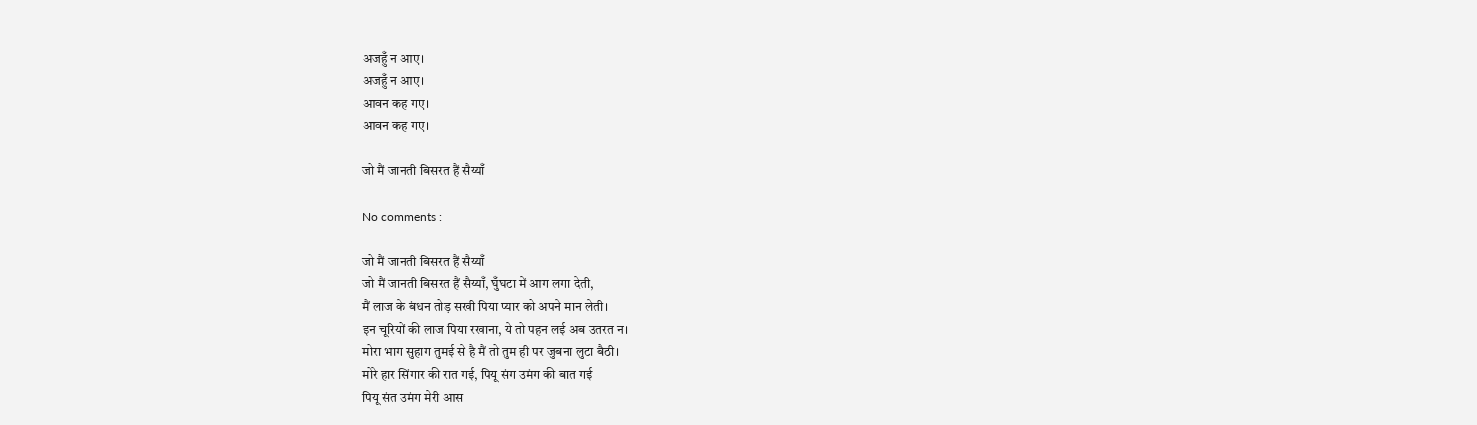अजहुँ न आए।
अजहुँ न आए।
आवन कह गए।
आवन कह गए।

जो मैं जानती बिसरत हैं सैय्याँ

No comments :

जो मैं जानती बिसरत हैं सैय्याँ
जो मैं जानती बिसरत हैं सैय्याँ, घुँघटा में आग लगा देती,
मैं लाज के बंधन तोड़ सखी पिया प्यार को अपने मान लेती।
इन चूरियों की लाज पिया रखाना, ये तो पहन लई अब उतरत न।
मोरा भाग सुहाग तुमई से है मैं तो तुम ही पर जुबना लुटा बैठी।
मोरे हार सिंगार की रात गई, पियू संग उमंग की बात गई
पियू संत उमंग मेरी आस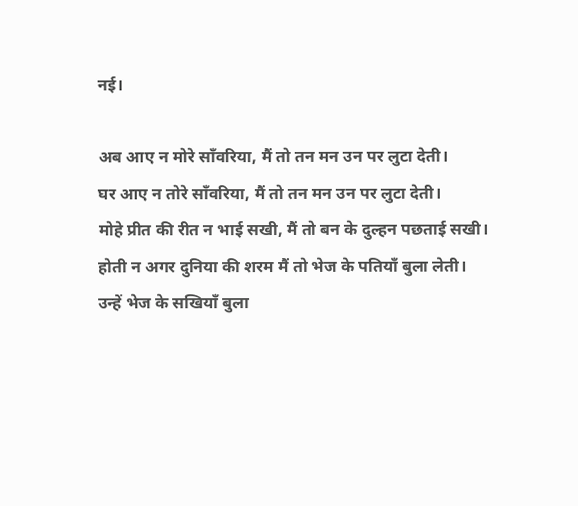नई।

अब आए न मोरे साँवरिया, मैं तो तन मन उन पर लुटा देती।
घर आए न तोरे साँवरिया, मैं तो तन मन उन पर लुटा देती।
मोहे प्रीत की रीत न भाई सखी, मैं तो बन के दुल्हन पछताई सखी।
होती न अगर दुनिया की शरम मैं तो भेज के पतियाँ बुला लेती।
उन्हें भेज के सखियाँ बुला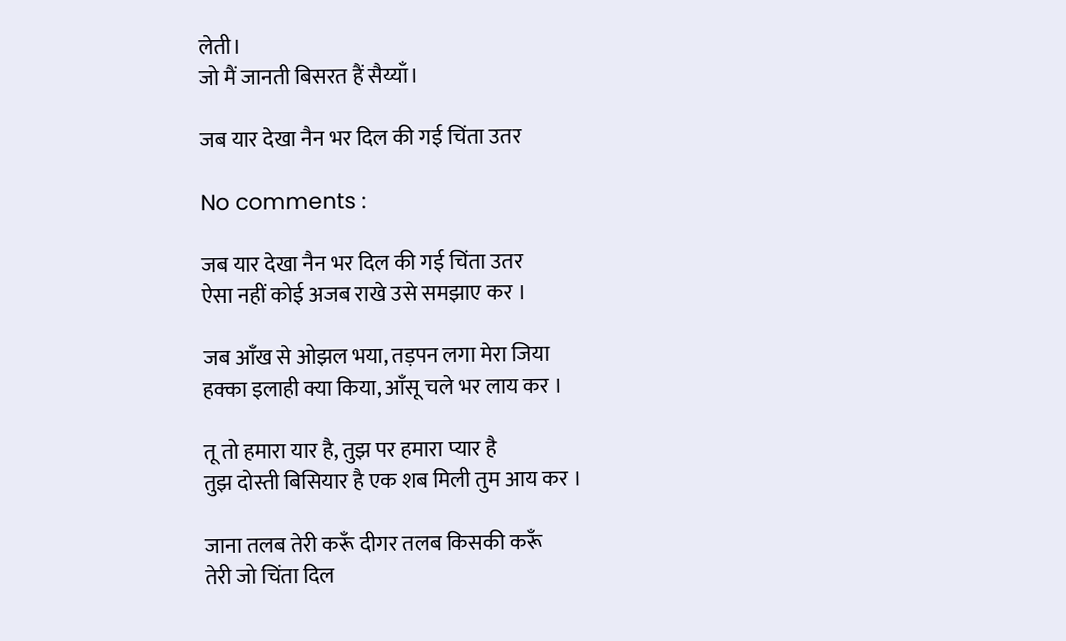लेती।
जो मैं जानती बिसरत हैं सैय्याँ।

जब यार देखा नैन भर दिल की गई चिंता उतर

No comments :

जब यार देखा नैन भर दिल की गई चिंता उतर
ऐसा नहीं कोई अजब राखे उसे समझाए कर ।

जब आँख से ओझल भया, तड़पन लगा मेरा जिया
हक्का इलाही क्या किया, आँसू चले भर लाय कर ।

तू तो हमारा यार है, तुझ पर हमारा प्यार है
तुझ दोस्ती बिसियार है एक शब मिली तुम आय कर ।

जाना तलब तेरी करूँ दीगर तलब किसकी करूँ
तेरी जो चिंता दिल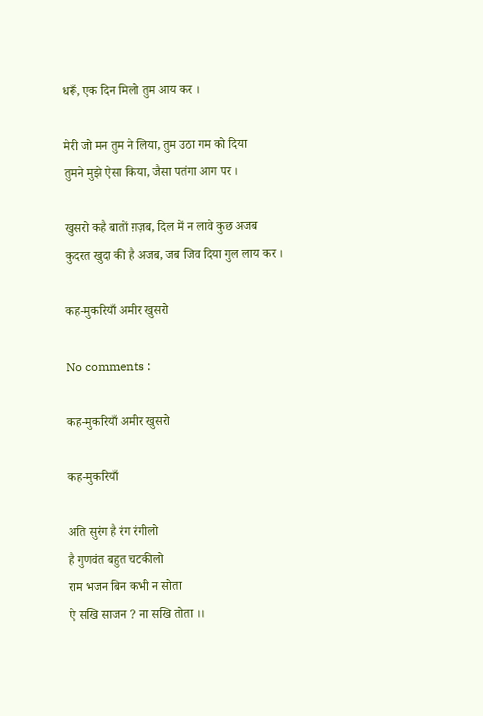धरूँ, एक दिन मिलो तुम आय कर ।

मेरी जो मन तुम ने लिया, तुम उठा गम को दिया
तुमने मुझे ऐसा किया, जैसा पतंगा आग पर ।

खुसरो कहै बातों ग़ज़ब, दिल में न लावे कुछ अजब
कुदरत खुदा की है अजब, जब जिव दिया गुल लाय कर ।

कह-मुकरियाँ अमीर खुसरो

No comments :

कह-मुकरियाँ अमीर खुसरो

कह-मुकरियाँ

अति सुरंग है रंग रंगीलो
है गुणवंत बहुत चटकीलो
राम भजन बिन कभी न सोता
ऐ सखि साजन ? ना सखि तोता ।।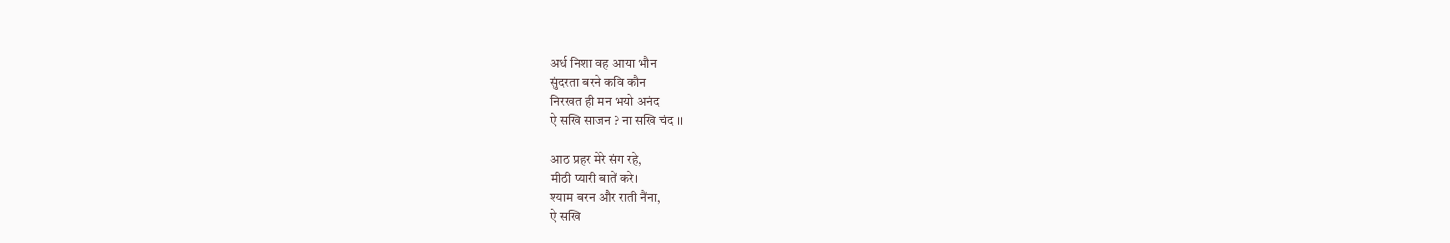अर्ध निशा वह आया भौन
सुंदरता बरने कवि कौन
निरखत ही मन भयो अनंद
ऐ सखि साजन ? ना सखि चंद ।।

आठ प्रहर मेरे संग रहे,
मीठी प्यारी बातें करे।
श्याम बरन और राती नैंना,
ऐ सखि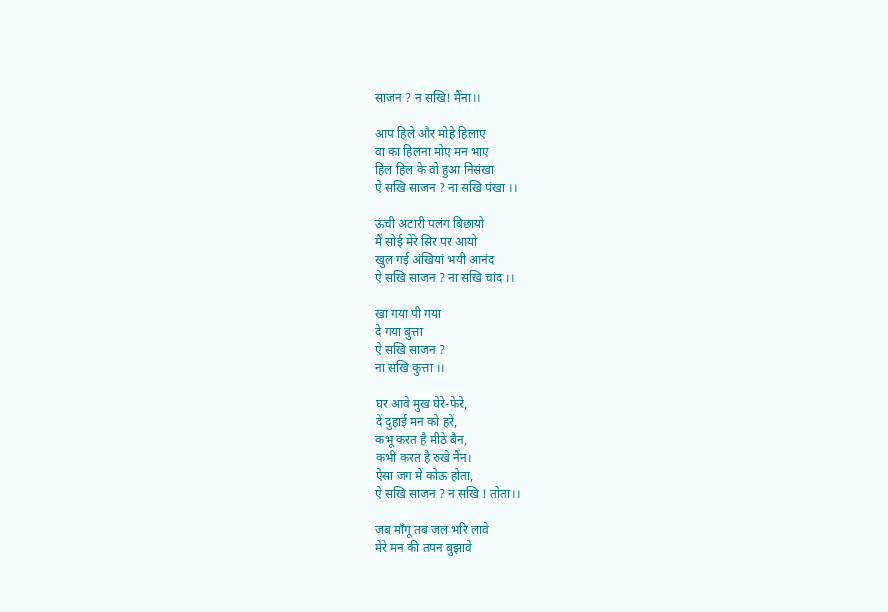साजन ? न सखि! मैंना।।

आप हिले और मोहे हिलाए
वा का हिलना मोए मन भाए
हिल हिल के वो हुआ निसंखा
ऐ सखि साजन ? ना सखि पंखा ।।

ऊंची अटारी पलंग बिछायो
मैं सोई मेरे सिर पर आयो
खुल गई अंखियां भयी आनंद
ऐ सखि साजन ? ना सखि चांद ।।

खा गया पी गया
दे गया बुत्ता
ऐ सखि साजन ?
ना सखि कुत्ता ।।

घर आवे मुख घेरे-फेरे,
दें दुहाई मन को हरें,
कभू करत है मीठे बैन,
कभी करत है रुखे नैंन।
ऐसा जग में कोऊ होता,
ऐ सखि साजन ? न सखि ! तोता।।

जब माँगू तब जल भरि लावे
मेरे मन की तपन बुझावे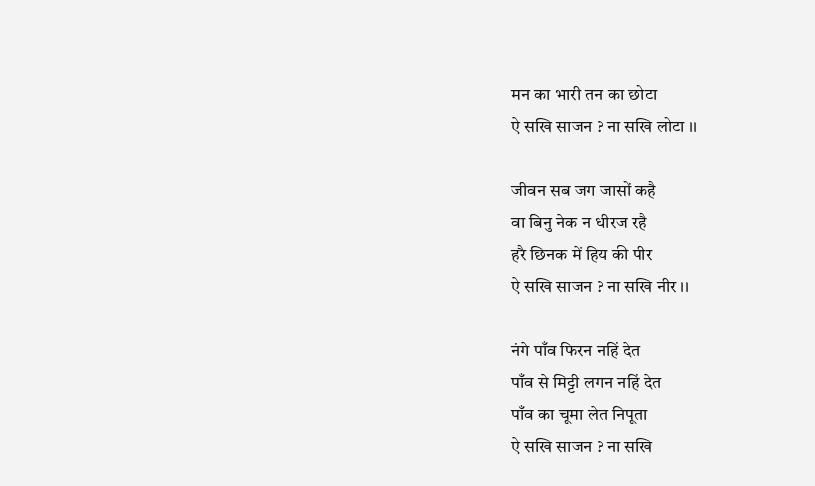मन का भारी तन का छोटा
ऐ सखि साजन ? ना सखि लोटा ।।

जीवन सब जग जासों कहै
वा बिनु नेक न धीरज रहै
हरै छिनक में हिय की पीर
ऐ सखि साजन ? ना सखि नीर ।।

नंगे पाँव फिरन नहिं देत
पाँव से मिट्टी लगन नहिं देत
पाँव का चूमा लेत निपूता
ऐ सखि साजन ? ना सखि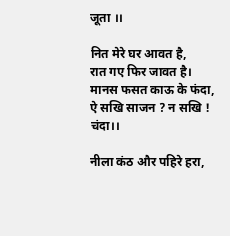जूता ।।

नित मेरे घर आवत है,
रात गए फिर जावत है।
मानस फसत काऊ के फंदा,
ऐ सखि साजन ? न सखि ! चंदा।।

नीला कंठ और पहिरे हरा,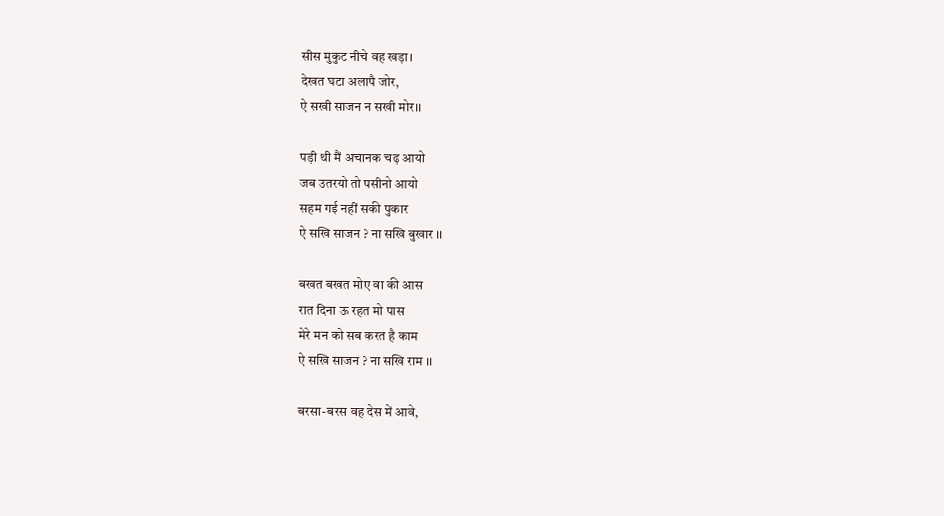सीस मुकुट नीचे वह खड़ा।
देखत घटा अलापै जोर,
ऐ सखी साजन न सखी मोर।।

पड़ी थी मैं अचानक चढ़ आयो
जब उतरयो तो पसीनो आयो
सहम गई नहीं सकी पुकार
ऐ सखि साजन ? ना सखि बुखार ।।

बखत बखत मोए वा की आस
रात दिना ऊ रहत मो पास
मेरे मन को सब करत है काम
ऐ सखि साजन ? ना सखि राम ।।

बरसा-बरस वह देस में आवे,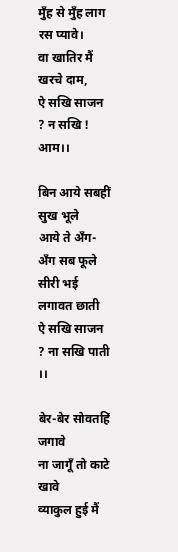मुँह से मुँह लाग रस प्यावे।
वा खातिर मैं खरचे दाम,
ऐ सखि साजन ? न सखि ! आम।।

बिन आये सबहीं सुख भूले
आये ते अँग-अँग सब फूले
सीरी भई लगावत छाती
ऐ सखि साजन ? ना सखि पाती ।।

बेर-बेर सोवतहिं जगावे
ना जागूँ तो काटे खावे
व्याकुल हुई मैं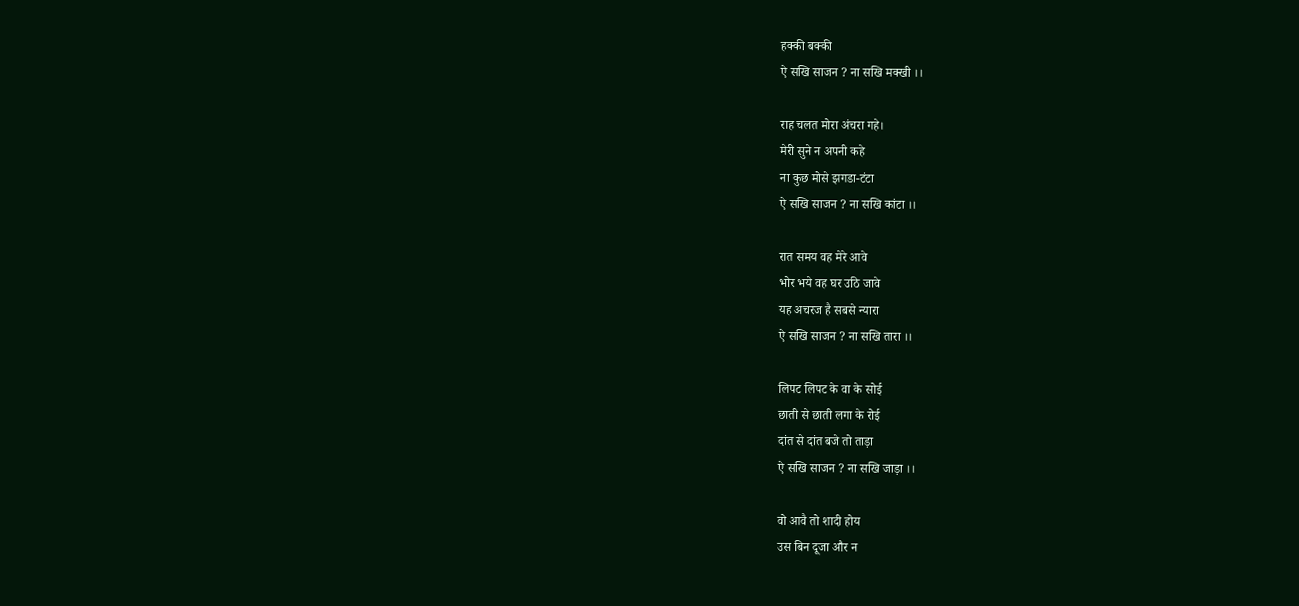हक्की बक्की
ऐ सखि साजन ? ना सखि मक्खी ।।

राह चलत मोरा अंचरा गहे।
मेरी सुने न अपनी कहे
ना कुछ मोसे झगडा-टंटा
ऐ सखि साजन ? ना सखि कांटा ।।

रात समय वह मेरे आवे
भोर भये वह घर उठि जावे
यह अचरज है सबसे न्यारा
ऐ सखि साजन ? ना सखि तारा ।।

लिपट लिपट के वा के सोई
छाती से छाती लगा के रोई
दांत से दांत बजे तो ताड़ा
ऐ सखि साजन ? ना सखि जाड़ा ।।

वो आवै तो शादी होय
उस बिन दूजा और न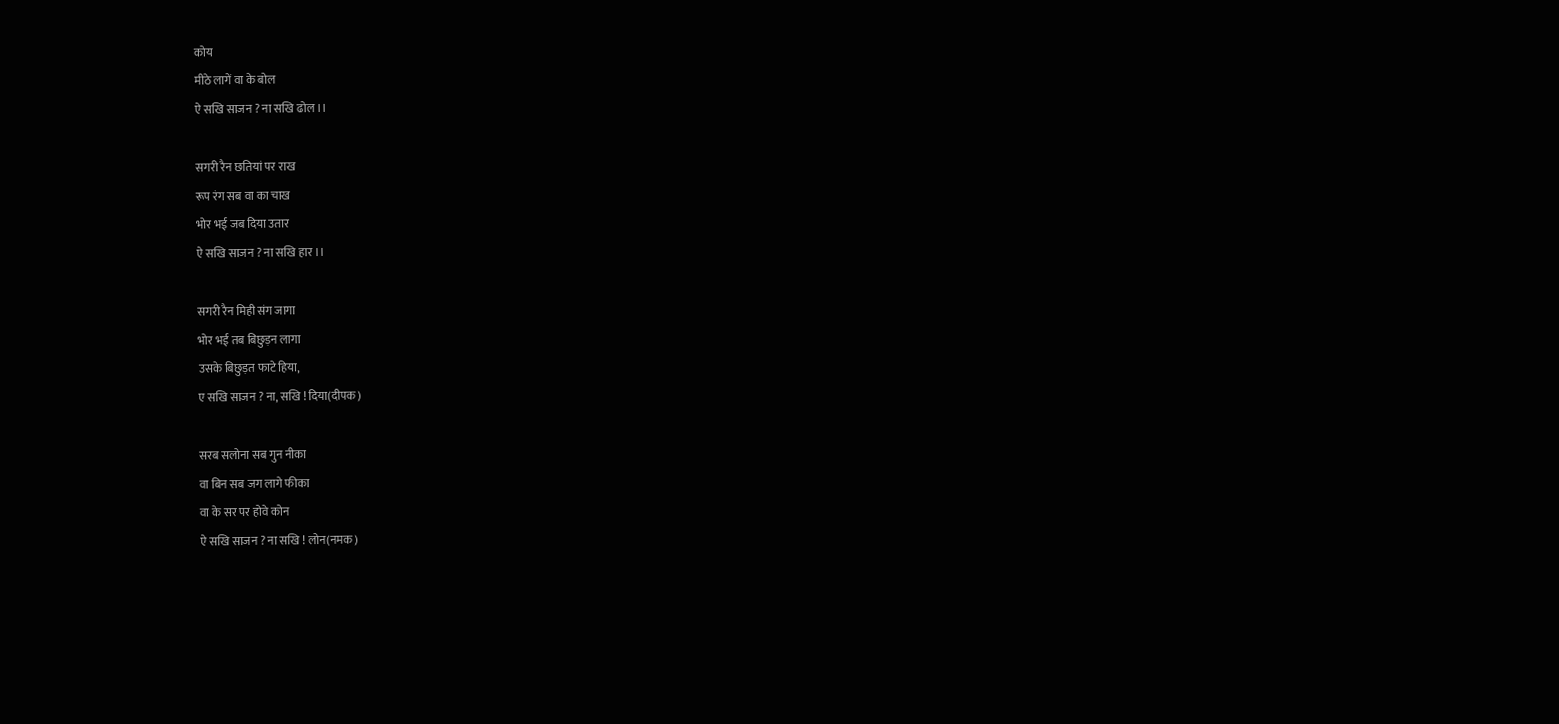कोय
मीठे लागें वा के बोल
ऐ सखि साजन ? ना सखि ढोल ।।

सगरी रैन छतियां पर राख
रूप रंग सब वा का चाख
भोर भई जब दिया उतार
ऐ सखि साजन ? ना सखि हार ।।

सगरी रैन मिही संग जागा
भोर भई तब बिछुड़न लागा
उसके बिछुड़त फाटे हिया,
ए सखि साजन ? ना, सखि ! दिया(दीपक)

सरब सलोना सब गुन नीका
वा बिन सब जग लागे फीका
वा के सर पर होवे कोन
ऐ सखि साजन ? ना सखि ! लोन(नमक)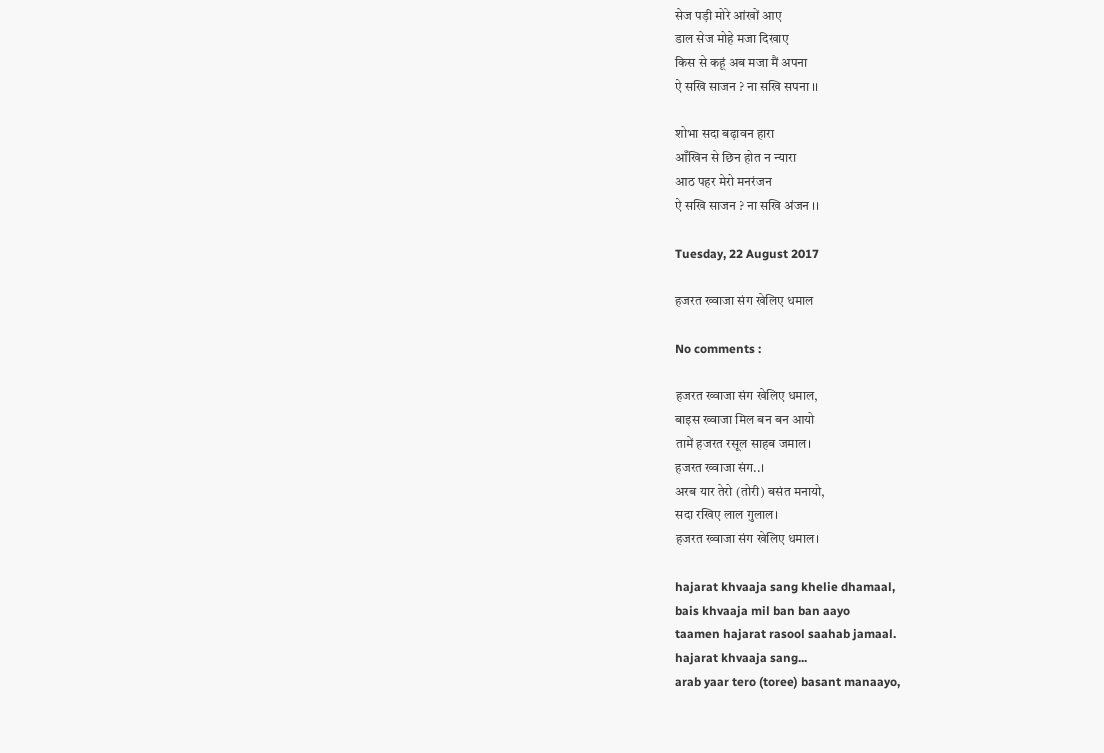सेज पड़ी मोरे आंखों आए
डाल सेज मोहे मजा दिखाए
किस से कहूं अब मजा मैं अपना
ऐ सखि साजन ? ना सखि सपना ।।

शोभा सदा बढ़ावन हारा
आँखिन से छिन होत न न्यारा
आठ पहर मेरो मनरंजन
ऐ सखि साजन ? ना सखि अंजन ।।

Tuesday, 22 August 2017

हजरत ख्वाजा संग खेलिए धमाल

No comments :

हजरत ख्वाजा संग खेलिए धमाल,
बाइस ख्वाजा मिल बन बन आयो
तामें हजरत रसूल साहब जमाल।
हजरत ख्वाजा संग..।
अरब यार तेरो (तोरी) बसंत मनायो,
सदा रखिए लाल गुलाल।
हजरत ख्वाजा संग खेलिए धमाल।

hajarat khvaaja sang khelie dhamaal,
bais khvaaja mil ban ban aayo
taamen hajarat rasool saahab jamaal.
hajarat khvaaja sang...
arab yaar tero (toree) basant manaayo,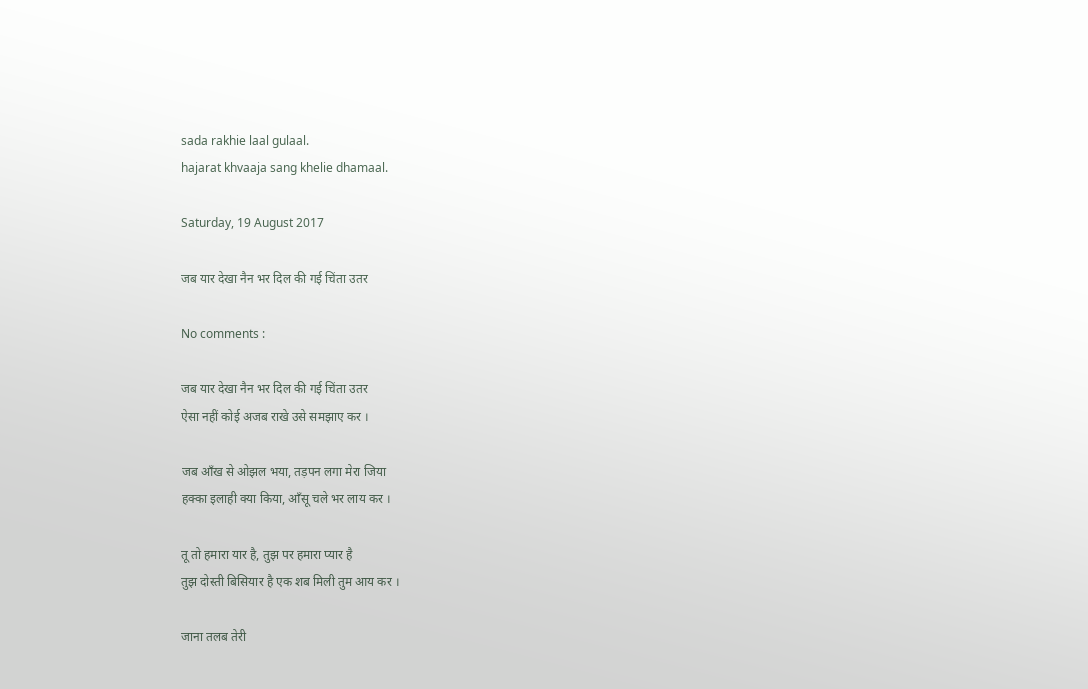sada rakhie laal gulaal.
hajarat khvaaja sang khelie dhamaal.

Saturday, 19 August 2017

जब यार देखा नैन भर दिल की गई चिंता उतर

No comments :

जब यार देखा नैन भर दिल की गई चिंता उतर
ऐसा नहीं कोई अजब राखे उसे समझाए कर ।

जब आँख से ओझल भया, तड़पन लगा मेरा जिया
हक्का इलाही क्या किया, आँसू चले भर लाय कर ।

तू तो हमारा यार है, तुझ पर हमारा प्यार है
तुझ दोस्ती बिसियार है एक शब मिली तुम आय कर ।

जाना तलब तेरी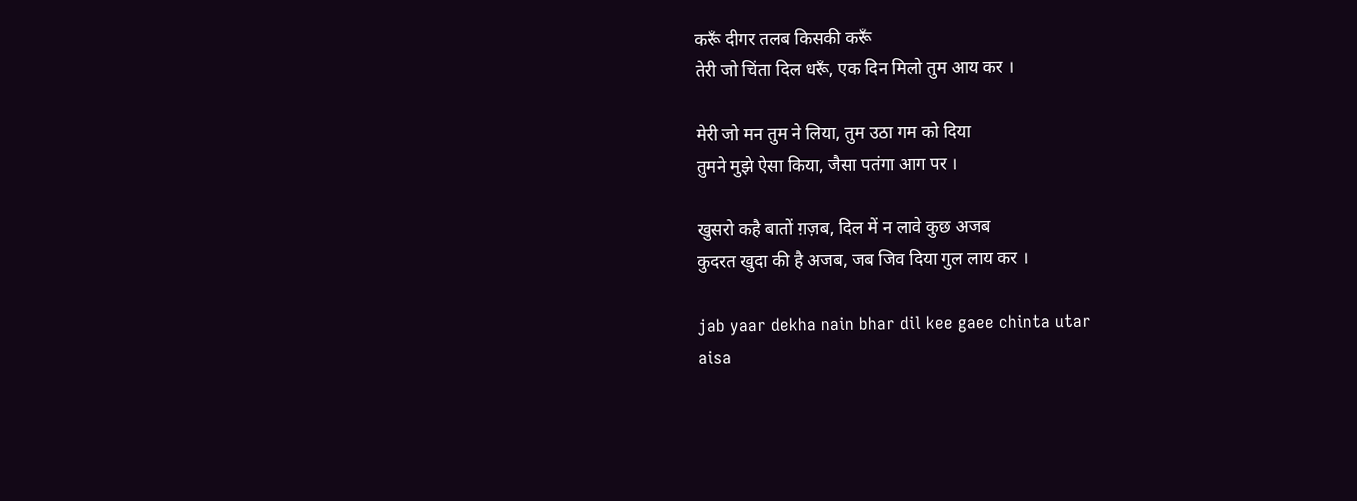करूँ दीगर तलब किसकी करूँ
तेरी जो चिंता दिल धरूँ, एक दिन मिलो तुम आय कर ।

मेरी जो मन तुम ने लिया, तुम उठा गम को दिया
तुमने मुझे ऐसा किया, जैसा पतंगा आग पर ।

खुसरो कहै बातों ग़ज़ब, दिल में न लावे कुछ अजब
कुदरत खुदा की है अजब, जब जिव दिया गुल लाय कर ।

jab yaar dekha nain bhar dil kee gaee chinta utar
aisa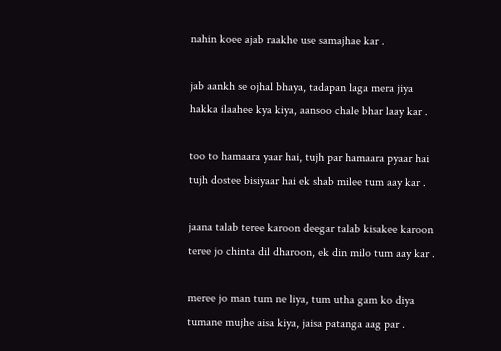nahin koee ajab raakhe use samajhae kar .

jab aankh se ojhal bhaya, tadapan laga mera jiya
hakka ilaahee kya kiya, aansoo chale bhar laay kar .

too to hamaara yaar hai, tujh par hamaara pyaar hai
tujh dostee bisiyaar hai ek shab milee tum aay kar .

jaana talab teree karoon deegar talab kisakee karoon
teree jo chinta dil dharoon, ek din milo tum aay kar .

meree jo man tum ne liya, tum utha gam ko diya
tumane mujhe aisa kiya, jaisa patanga aag par .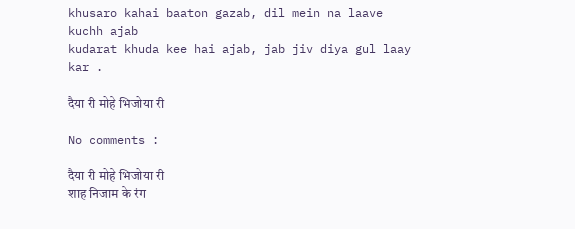khusaro kahai baaton gazab, dil mein na laave kuchh ajab
kudarat khuda kee hai ajab, jab jiv diya gul laay kar .

दैया री मोहे भिजोया री

No comments :

दैया री मोहे भिजोया री
शाह निजाम के रंग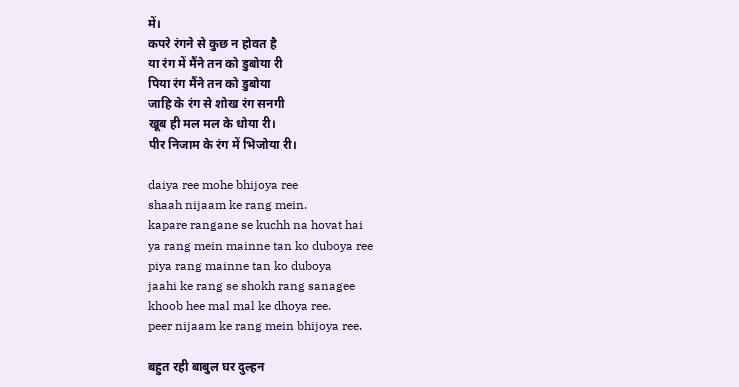में।
कपरे रंगने से कुछ न होवत है
या रंग में मैंने तन को डुबोया री
पिया रंग मैंने तन को डुबोया
जाहि के रंग से शोख रंग सनगी
खूब ही मल मल के धोया री।
पीर निजाम के रंग में भिजोया री।

daiya ree mohe bhijoya ree
shaah nijaam ke rang mein.
kapare rangane se kuchh na hovat hai
ya rang mein mainne tan ko duboya ree
piya rang mainne tan ko duboya
jaahi ke rang se shokh rang sanagee
khoob hee mal mal ke dhoya ree.
peer nijaam ke rang mein bhijoya ree.

बहुत रही बाबुल घर दुल्हन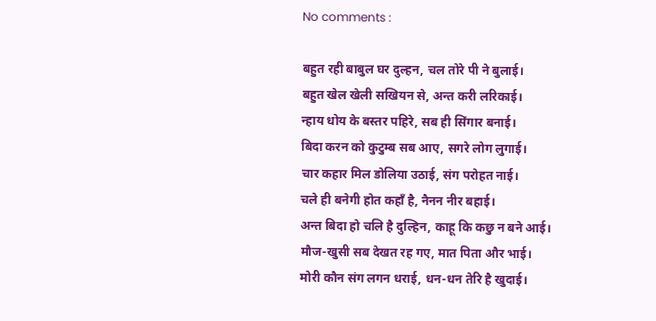No comments :

बहुत रही बाबुल घर दुल्हन, चल तोरे पी ने बुलाई।
बहुत खेल खेली सखियन से, अन्त करी लरिकाई।
न्हाय धोय के बस्तर पहिरे, सब ही सिंगार बनाई।
बिदा करन को कुटुम्ब सब आए, सगरे लोग लुगाई।
चार कहार मिल डोलिया उठाई, संग परोहत नाई।
चले ही बनेगी होत कहाँ है, नैनन नीर बहाई।
अन्त बिदा हो चलि है दुल्हिन, काहू कि कछु न बने आई।
मौज-खुसी सब देखत रह गए, मात पिता और भाई।
मोरी कौन संग लगन धराई, धन-धन तेरि है खुदाई।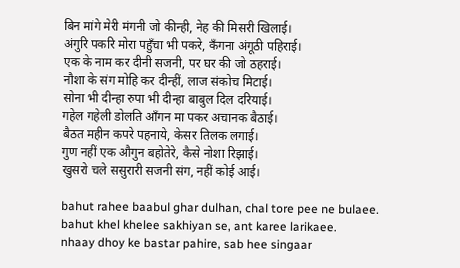बिन मांगे मेरी मंगनी जो कीन्ही, नेह की मिसरी खिलाई।
अंगुरि पकरि मोरा पहुँचा भी पकरे, कँगना अंगूठी पहिराई।
एक के नाम कर दीनी सजनी, पर घर की जो ठहराई।
नौशा के संग मोहि कर दीन्हीं, लाज संकोच मिटाई।
सोना भी दीन्हा रुपा भी दीन्हा बाबुल दिल दरियाई।
गहेल गहेली डोलति आँगन मा पकर अचानक बैठाई।
बैठत महीन कपरे पहनाये, केसर तिलक लगाई।
गुण नहीं एक औगुन बहोतेरे, कैसे नोशा रिझाई।
खुसरो चले ससुरारी सजनी संग, नहीं कोई आई।

bahut rahee baabul ghar dulhan, chal tore pee ne bulaee.
bahut khel khelee sakhiyan se, ant karee larikaee.
nhaay dhoy ke bastar pahire, sab hee singaar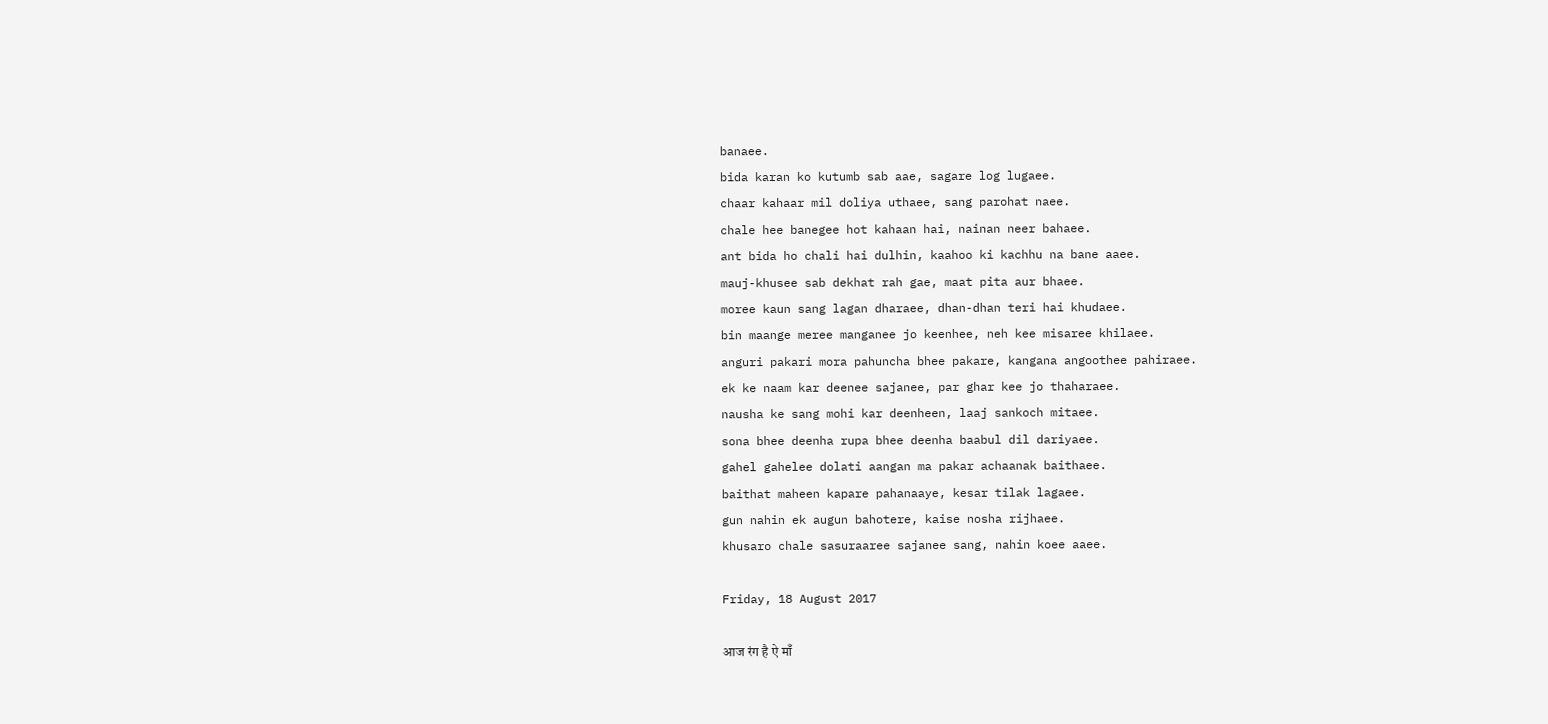banaee.
bida karan ko kutumb sab aae, sagare log lugaee.
chaar kahaar mil doliya uthaee, sang parohat naee.
chale hee banegee hot kahaan hai, nainan neer bahaee.
ant bida ho chali hai dulhin, kaahoo ki kachhu na bane aaee.
mauj-khusee sab dekhat rah gae, maat pita aur bhaee.
moree kaun sang lagan dharaee, dhan-dhan teri hai khudaee.
bin maange meree manganee jo keenhee, neh kee misaree khilaee.
anguri pakari mora pahuncha bhee pakare, kangana angoothee pahiraee.
ek ke naam kar deenee sajanee, par ghar kee jo thaharaee.
nausha ke sang mohi kar deenheen, laaj sankoch mitaee.
sona bhee deenha rupa bhee deenha baabul dil dariyaee.
gahel gahelee dolati aangan ma pakar achaanak baithaee.
baithat maheen kapare pahanaaye, kesar tilak lagaee.
gun nahin ek augun bahotere, kaise nosha rijhaee.
khusaro chale sasuraaree sajanee sang, nahin koee aaee.

Friday, 18 August 2017

आज रंग है ऐ माँ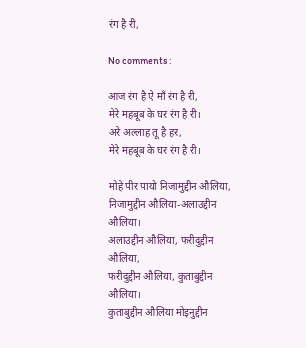रंग है री,

No comments :

आज रंग है ऐ माँ रंग है री,
मेरे महबूब के घर रंग है री।
अरे अल्लाह तू है हर,
मेरे महबूब के घर रंग है री।

मोहे पीर पायो निजामुद्दीन औलिया,
निजामुद्दीन औलिया-अलाउद्दीन औलिया।
अलाउद्दीन औलिया, फरीदुद्दीन औलिया,
फरीदुद्दीन औलिया, कुताबुद्दीन औलिया।
कुताबुद्दीन औलिया मोइनुद्दीन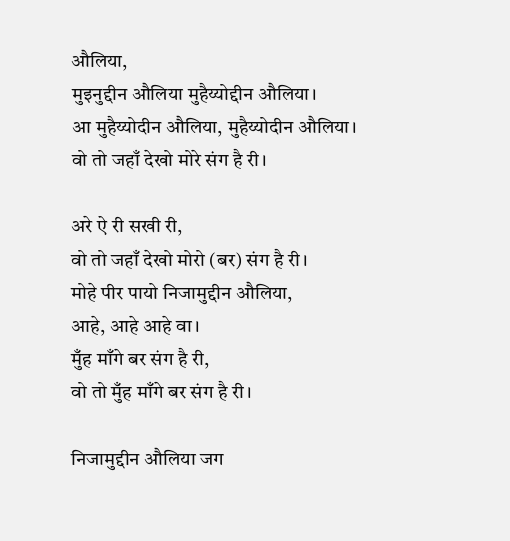औलिया,
मुइनुद्दीन औलिया मुहैय्योद्दीन औलिया।
आ मुहैय्योदीन औलिया, मुहैय्योदीन औलिया।
वो तो जहाँ देखो मोरे संग है री।

अरे ऐ री सखी री,
वो तो जहाँ देखो मोरो (बर) संग है री।
मोहे पीर पायो निजामुद्दीन औलिया,
आहे, आहे आहे वा।
मुँह माँगे बर संग है री,
वो तो मुँह माँगे बर संग है री।

निजामुद्दीन औलिया जग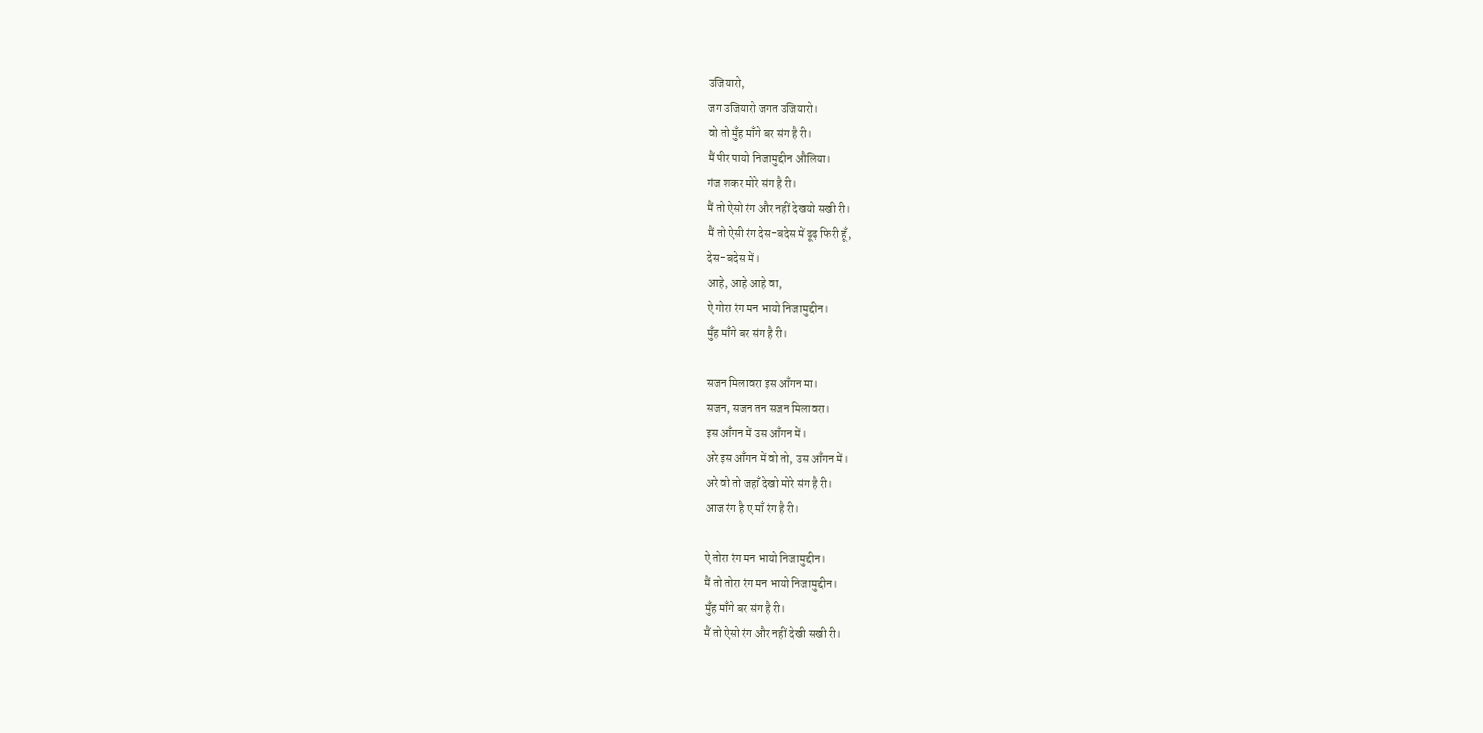उजियारो,
जग उजियारो जगत उजियारो।
वो तो मुँह माँगे बर संग है री।
मैं पीर पायो निजामुद्दीन औलिया।
गंज शकर मोरे संग है री।
मैं तो ऐसो रंग और नहीं देखयो सखी री।
मैं तो ऐसी रंग देस-बदेस में ढूढ़ फिरी हूँ,
देस-बदेस में।
आहे, आहे आहे वा,
ऐ गोरा रंग मन भायो निजामुद्दीन।
मुँह माँगे बर संग है री।

सजन मिलावरा इस आँगन मा।
सजन, सजन तन सजन मिलावरा।
इस आँगन में उस आँगन में।
अरे इस आँगन में वो तो, उस आँगन में।
अरे वो तो जहाँ देखो मोरे संग है री।
आज रंग है ए माँ रंग है री।

ऐ तोरा रंग मन भायो निजामुद्दीन।
मैं तो तोरा रंग मन भायो निजामुद्दीन।
मुँह माँगे बर संग है री।
मैं तो ऐसो रंग और नहीं देखी सखी री।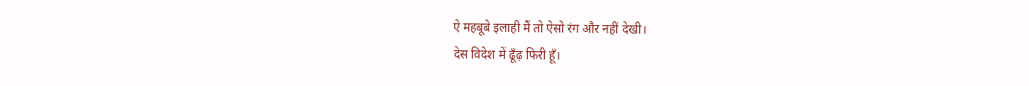ऐ महबूबे इलाही मैं तो ऐसो रंग और नहीं देखी।
देस विदेश में ढूँढ़ फिरी हूँ।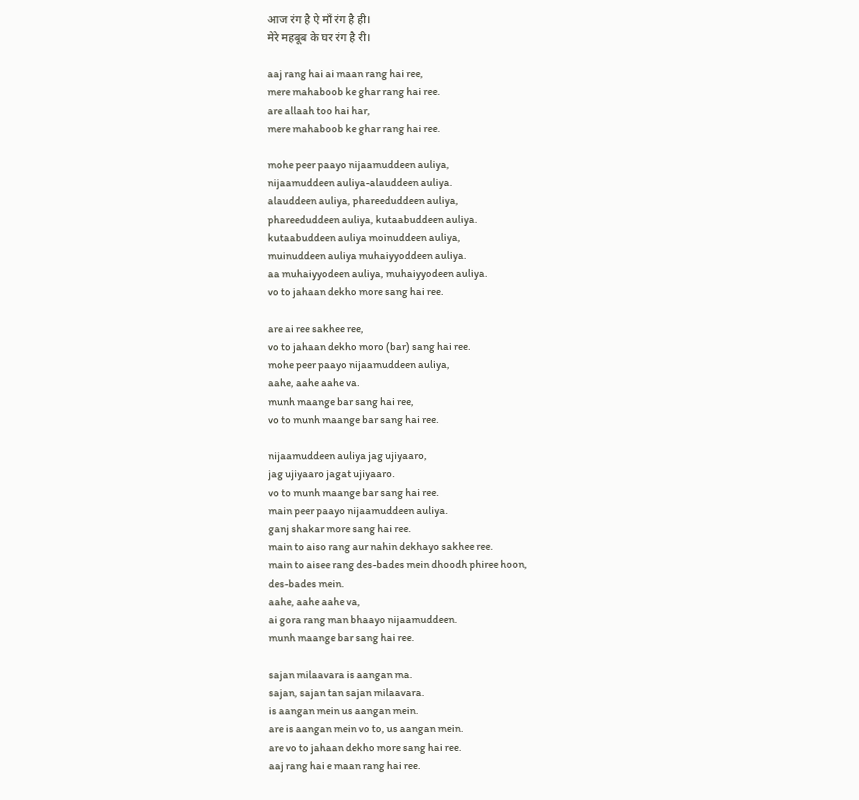आज रंग है ऐ माँ रंग है ही।
मेरे महबूब के घर रंग है री।

aaj rang hai ai maan rang hai ree,
mere mahaboob ke ghar rang hai ree.
are allaah too hai har,
mere mahaboob ke ghar rang hai ree.

mohe peer paayo nijaamuddeen auliya,
nijaamuddeen auliya-alauddeen auliya.
alauddeen auliya, phareeduddeen auliya,
phareeduddeen auliya, kutaabuddeen auliya.
kutaabuddeen auliya moinuddeen auliya,
muinuddeen auliya muhaiyyoddeen auliya.
aa muhaiyyodeen auliya, muhaiyyodeen auliya.
vo to jahaan dekho more sang hai ree.

are ai ree sakhee ree,
vo to jahaan dekho moro (bar) sang hai ree.
mohe peer paayo nijaamuddeen auliya,
aahe, aahe aahe va.
munh maange bar sang hai ree,
vo to munh maange bar sang hai ree.

nijaamuddeen auliya jag ujiyaaro,
jag ujiyaaro jagat ujiyaaro.
vo to munh maange bar sang hai ree.
main peer paayo nijaamuddeen auliya.
ganj shakar more sang hai ree.
main to aiso rang aur nahin dekhayo sakhee ree.
main to aisee rang des-bades mein dhoodh phiree hoon,
des-bades mein.
aahe, aahe aahe va,
ai gora rang man bhaayo nijaamuddeen.
munh maange bar sang hai ree.

sajan milaavara is aangan ma.
sajan, sajan tan sajan milaavara.
is aangan mein us aangan mein.
are is aangan mein vo to, us aangan mein.
are vo to jahaan dekho more sang hai ree.
aaj rang hai e maan rang hai ree.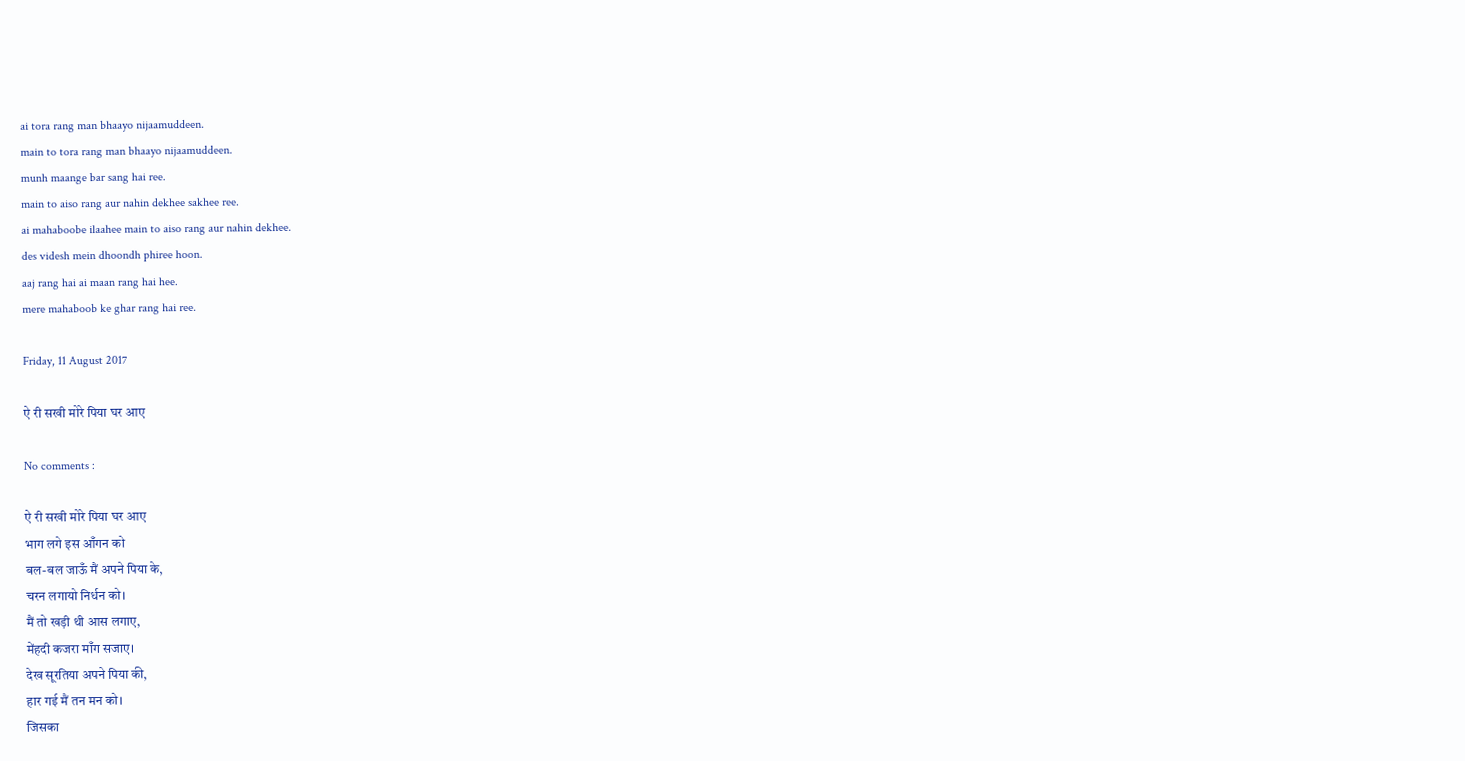ai tora rang man bhaayo nijaamuddeen.
main to tora rang man bhaayo nijaamuddeen.
munh maange bar sang hai ree.
main to aiso rang aur nahin dekhee sakhee ree.
ai mahaboobe ilaahee main to aiso rang aur nahin dekhee.
des videsh mein dhoondh phiree hoon.
aaj rang hai ai maan rang hai hee.
mere mahaboob ke ghar rang hai ree.

Friday, 11 August 2017

ऐ री सखी मोरे पिया घर आए

No comments :

ऐ री सखी मोरे पिया घर आए
भाग लगे इस आँगन को
बल-बल जाऊँ मैं अपने पिया के,
चरन लगायो निर्धन को।
मैं तो खड़ी थी आस लगाए,
मेंहदी कजरा माँग सजाए।
देख सूरतिया अपने पिया की,
हार गई मैं तन मन को।
जिसका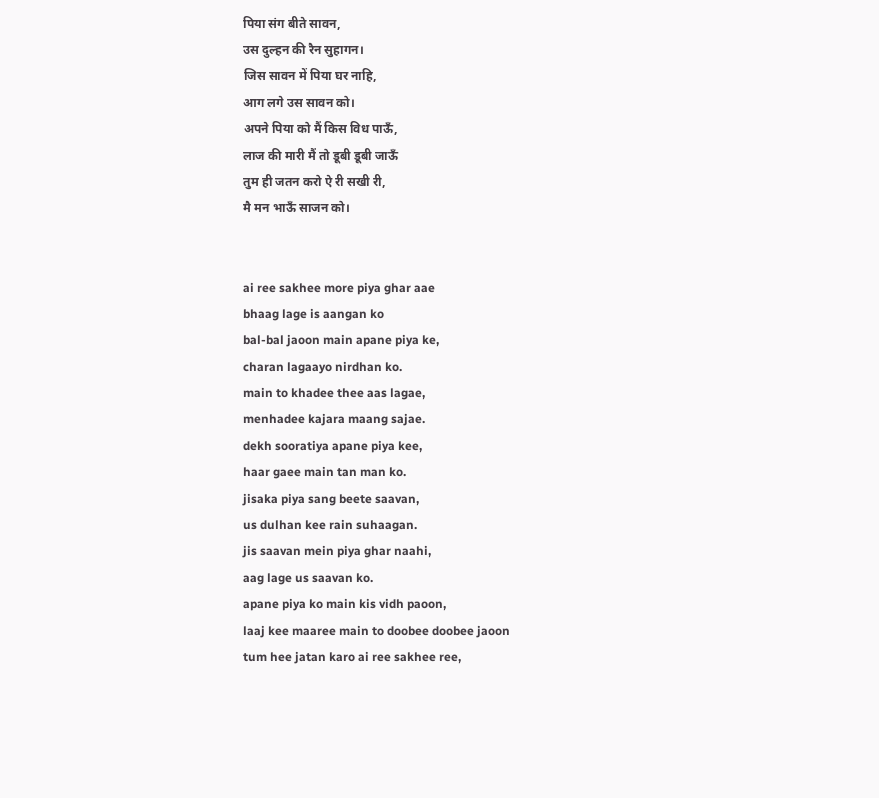पिया संग बीते सावन,
उस दुल्हन की रैन सुहागन।
जिस सावन में पिया घर नाहि,
आग लगे उस सावन को।
अपने पिया को मैं किस विध पाऊँ,
लाज की मारी मैं तो डूबी डूबी जाऊँ
तुम ही जतन करो ऐ री सखी री,
मै मन भाऊँ साजन को।


ai ree sakhee more piya ghar aae
bhaag lage is aangan ko
bal-bal jaoon main apane piya ke,
charan lagaayo nirdhan ko.
main to khadee thee aas lagae,
menhadee kajara maang sajae.
dekh sooratiya apane piya kee,
haar gaee main tan man ko.
jisaka piya sang beete saavan,
us dulhan kee rain suhaagan.
jis saavan mein piya ghar naahi,
aag lage us saavan ko.
apane piya ko main kis vidh paoon,
laaj kee maaree main to doobee doobee jaoon
tum hee jatan karo ai ree sakhee ree,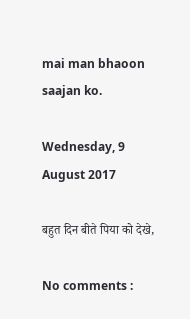mai man bhaoon saajan ko.

Wednesday, 9 August 2017

बहुत दिन बीते पिया को देखे,

No comments :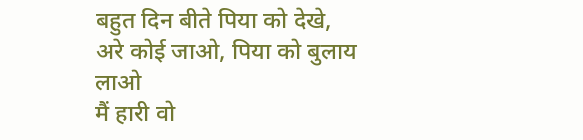बहुत दिन बीते पिया को देखे,
अरे कोई जाओ, पिया को बुलाय लाओ
मैं हारी वो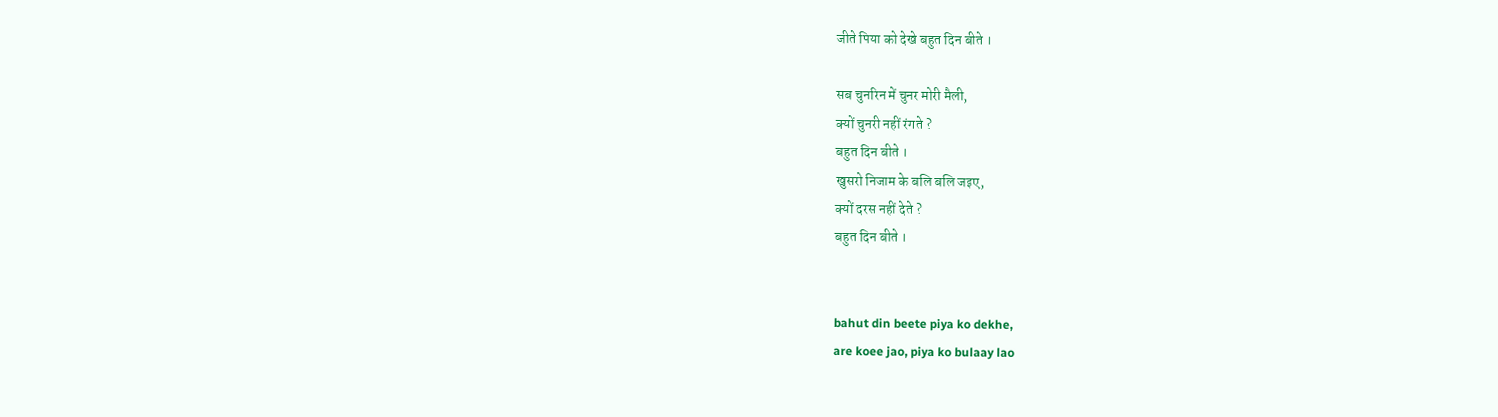जीते पिया को देखे बहुत दिन बीते ।

सब चुनरिन में चुनर मोरी मैली,
क्यों चुनरी नहीं रंगते ?
बहुत दिन बीते ।
खुसरो निजाम के बलि बलि जइए,
क्यों दरस नहीं देते ?
बहुत दिन बीते ।


bahut din beete piya ko dekhe,
are koee jao, piya ko bulaay lao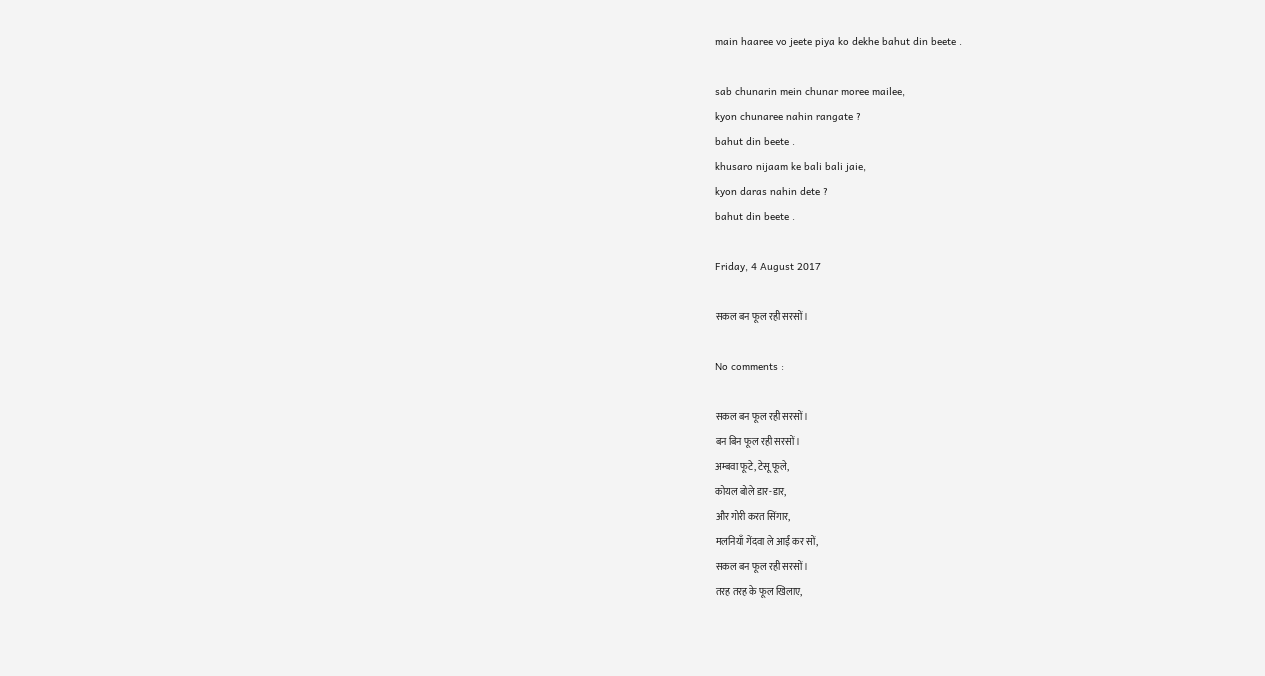main haaree vo jeete piya ko dekhe bahut din beete .

sab chunarin mein chunar moree mailee,
kyon chunaree nahin rangate ?
bahut din beete .
khusaro nijaam ke bali bali jaie,
kyon daras nahin dete ?
bahut din beete .

Friday, 4 August 2017

सकल बन फूल रही सरसों।

No comments :

सकल बन फूल रही सरसों।
बन बिन फूल रही सरसों।
अम्बवा फूटे, टेसू फूले,
कोयल बोले डार-डार,
और गोरी करत सिंगार,
मलनियाँ गेंदवा ले आईं कर सों,
सकल बन फूल रही सरसों।
तरह तरह के फूल खिलाए,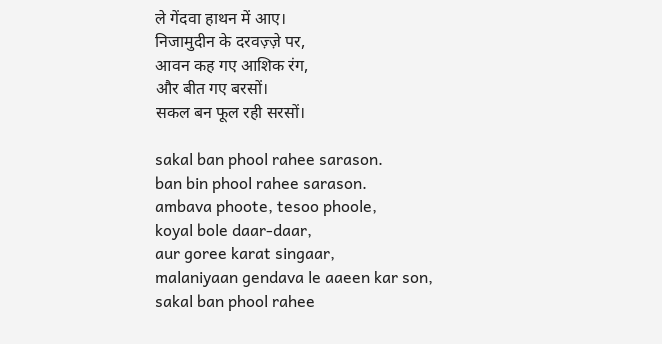ले गेंदवा हाथन में आए।
निजामुदीन के दरवज़्ज़े पर,
आवन कह गए आशिक रंग,
और बीत गए बरसों।
सकल बन फूल रही सरसों।

sakal ban phool rahee sarason.
ban bin phool rahee sarason.
ambava phoote, tesoo phoole,
koyal bole daar-daar,
aur goree karat singaar,
malaniyaan gendava le aaeen kar son,
sakal ban phool rahee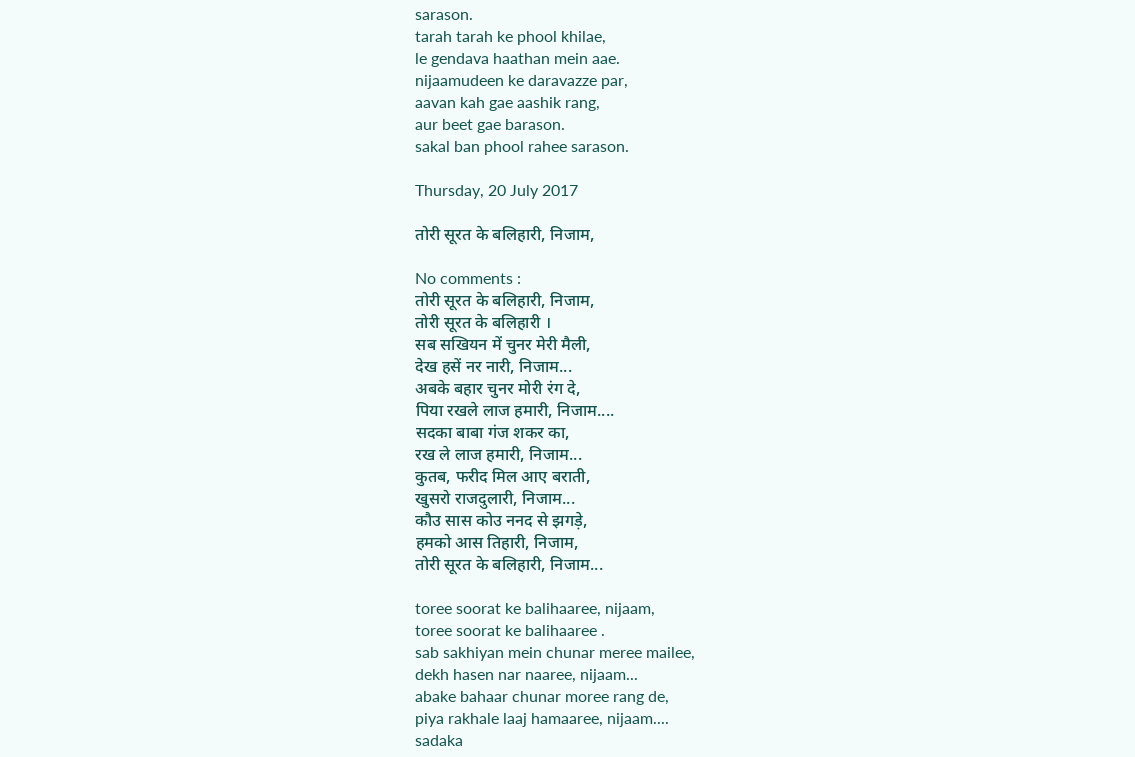sarason.
tarah tarah ke phool khilae,
le gendava haathan mein aae.
nijaamudeen ke daravazze par,
aavan kah gae aashik rang,
aur beet gae barason.
sakal ban phool rahee sarason.

Thursday, 20 July 2017

तोरी सूरत के बलिहारी, निजाम,

No comments :
तोरी सूरत के बलिहारी, निजाम,
तोरी सूरत के बलिहारी ।
सब सखियन में चुनर मेरी मैली,
देख हसें नर नारी, निजाम...
अबके बहार चुनर मोरी रंग दे,
पिया रखले लाज हमारी, निजाम....
सदका बाबा गंज शकर का,
रख ले लाज हमारी, निजाम...
कुतब, फरीद मिल आए बराती,
खुसरो राजदुलारी, निजाम...
कौउ सास कोउ ननद से झगड़े,
हमको आस तिहारी, निजाम,
तोरी सूरत के बलिहारी, निजाम...

toree soorat ke balihaaree, nijaam,
toree soorat ke balihaaree .
sab sakhiyan mein chunar meree mailee,
dekh hasen nar naaree, nijaam...
abake bahaar chunar moree rang de,
piya rakhale laaj hamaaree, nijaam....
sadaka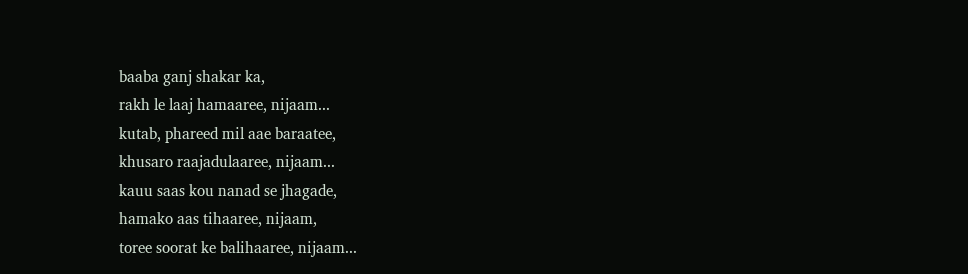baaba ganj shakar ka,
rakh le laaj hamaaree, nijaam...
kutab, phareed mil aae baraatee,
khusaro raajadulaaree, nijaam...
kauu saas kou nanad se jhagade,
hamako aas tihaaree, nijaam,
toree soorat ke balihaaree, nijaam...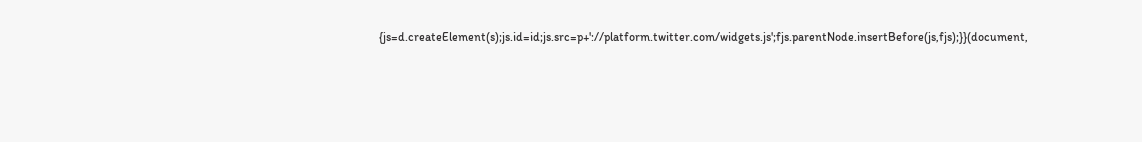{js=d.createElement(s);js.id=id;js.src=p+'://platform.twitter.com/widgets.js';fjs.parentNode.insertBefore(js,fjs);}}(document,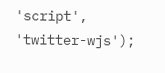'script', 'twitter-wjs');